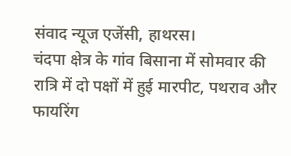संवाद न्यूज एजेंसी, हाथरस।
चंदपा क्षेत्र के गांव बिसाना में सोमवार की रात्रि में दो पक्षों में हुई मारपीट, पथराव और फायरिंग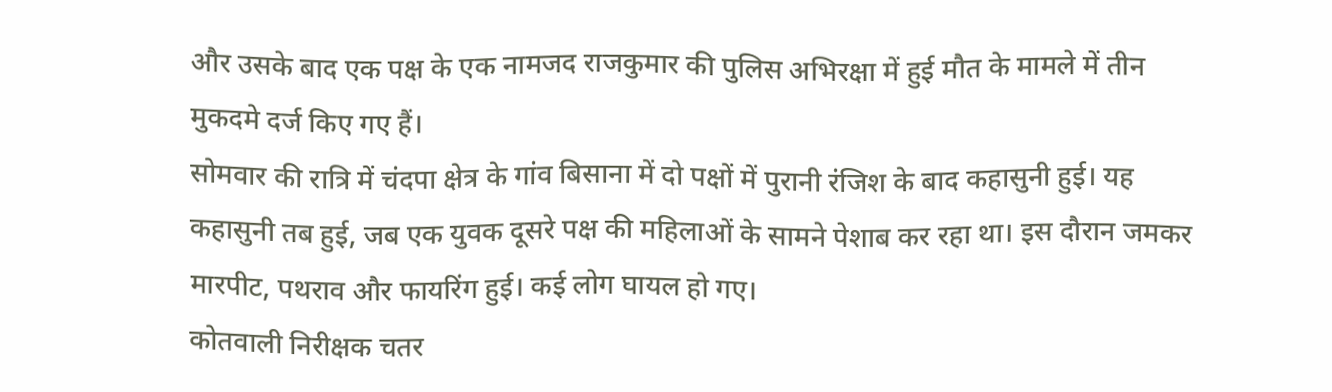और उसके बाद एक पक्ष के एक नामजद राजकुमार की पुलिस अभिरक्षा में हुई मौत के मामले में तीन मुकदमे दर्ज किए गए हैं।
सोमवार की रात्रि में चंदपा क्षेत्र के गांव बिसाना में दो पक्षों में पुरानी रंजिश के बाद कहासुनी हुई। यह कहासुनी तब हुई, जब एक युवक दूसरे पक्ष की महिलाओं के सामने पेशाब कर रहा था। इस दौरान जमकर मारपीट, पथराव और फायरिंग हुई। कई लोग घायल हो गए।
कोतवाली निरीक्षक चतर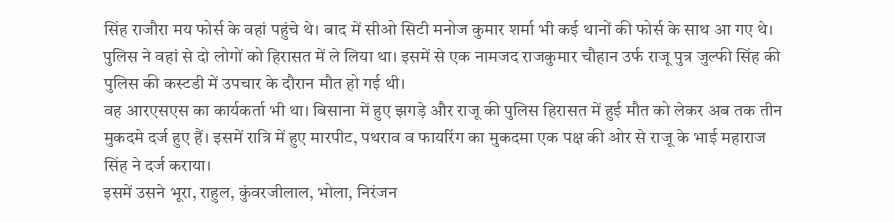सिंह राजौरा मय फोर्स के वहां पहुंचे थे। बाद में सीओ सिटी मनोज कुमार शर्मा भी कई थानों की फोर्स के साथ आ गए थे। पुलिस ने वहां से दो लोगों को हिरासत में ले लिया था। इसमें से एक नामजद राजकुमार चौहान उर्फ राजू पुत्र जुल्फी सिंह की पुलिस की कस्टडी में उपचार के दौरान मौत हो गई थी।
वह आरएसएस का कार्यकर्ता भी था। बिसाना में हुए झगड़े और राजू की पुलिस हिरासत में हुई मौत को लेकर अब तक तीन मुकदमे दर्ज हुए हैं। इसमें रात्रि में हुए मारपीट, पथराव व फायरिंग का मुकदमा एक पक्ष की ओर से राजू के भाई महाराज सिंह ने दर्ज कराया।
इसमें उसने भूरा, राहुल, कुंवरजीलाल, भोला, निरंजन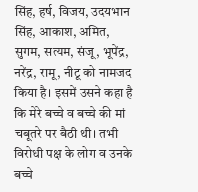सिंह, हर्ष, विजय, उदयभान सिंह, आकाश, अमित, सुगम, सत्यम, संजू, भूपेंद्र, नरेंद्र, रामू, नीटू को नामजद किया है। इसमें उसने कहा है कि मेरे बच्चे व बच्चे की मां चबूतरे पर बैठी थी। तभी विरोधी पक्ष के लोग व उनके बच्चे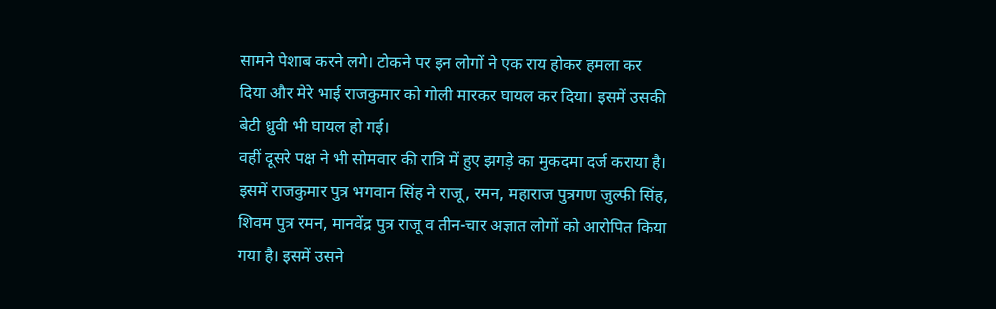सामने पेशाब करने लगे। टोकने पर इन लोगों ने एक राय होकर हमला कर दिया और मेरे भाई राजकुमार को गोली मारकर घायल कर दिया। इसमें उसकी बेटी ध्रुवी भी घायल हो गई।
वहीं दूसरे पक्ष ने भी सोमवार की रात्रि में हुए झगड़े का मुकदमा दर्ज कराया है। इसमें राजकुमार पुत्र भगवान सिंह ने राजू, रमन, महाराज पुत्रगण जुल्फी सिंह, शिवम पुत्र रमन, मानवेंद्र पुत्र राजू व तीन-चार अज्ञात लोगों को आरोपित किया गया है। इसमें उसने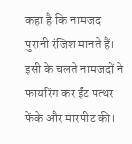कहा है कि नामजद पुरानी रंजिश मानते हैं। इसी के चलते नामजदों ने फायरिंग कर ईंट पत्थर फेंके और मारपीट की।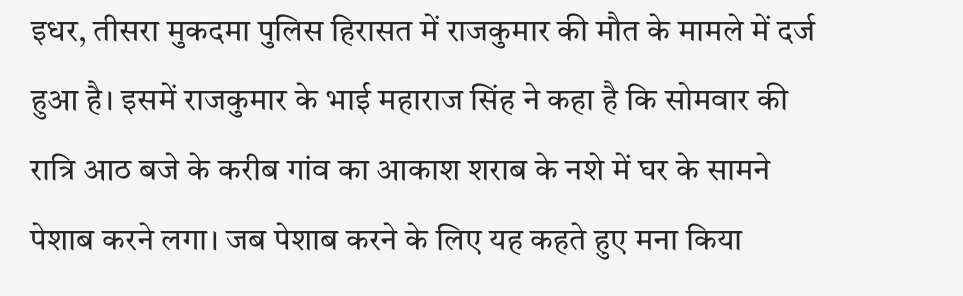इधर, तीसरा मुकदमा पुलिस हिरासत में राजकुमार की मौत के मामले में दर्ज हुआ है। इसमें राजकुमार के भाई महाराज सिंह ने कहा है कि सोमवार की रात्रि आठ बजे के करीब गांव का आकाश शराब के नशे में घर के सामने पेशाब करने लगा। जब पेशाब करने के लिए यह कहते हुए मना किया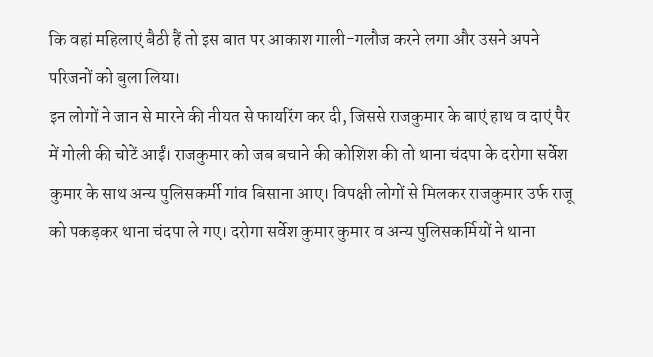कि वहां महिलाएं बैठी हैं तो इस बात पर आकाश गाली-गलौज करने लगा और उसने अपने परिजनों को बुला लिया।
इन लोगों ने जान से मारने की नीयत से फायरिंग कर दी, जिससे राजकुमार के बाएं हाथ व दाएं पैर में गोली की चोटें आईं। राजकुमार को जब बचाने की कोशिश की तो थाना चंदपा के दरोगा सर्वेश कुमार के साथ अन्य पुलिसकर्मी गांव बिसाना आए। विपक्षी लोगों से मिलकर राजकुमार उर्फ राजू को पकड़कर थाना चंदपा ले गए। दरोगा सर्वेश कुमार कुमार व अन्य पुलिसकर्मियों ने थाना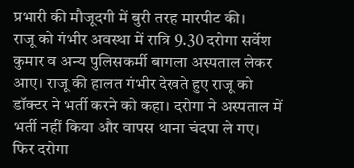प्रभारी की मौजूदगी में बुरी तरह मारपीट की।
राजू को गंभीर अवस्था में रात्रि 9.30 दरोगा सर्वेश कुमार व अन्य पुलिसकर्मी बागला अस्पताल लेकर आए। राजू की हालत गंभीर देखते हुए राजू को डॉक्टर ने भर्ती करने को कहा। दरोगा ने अस्पताल में भर्ती नहीं किया और वापस थाना चंदपा ले गए।
फिर दरोगा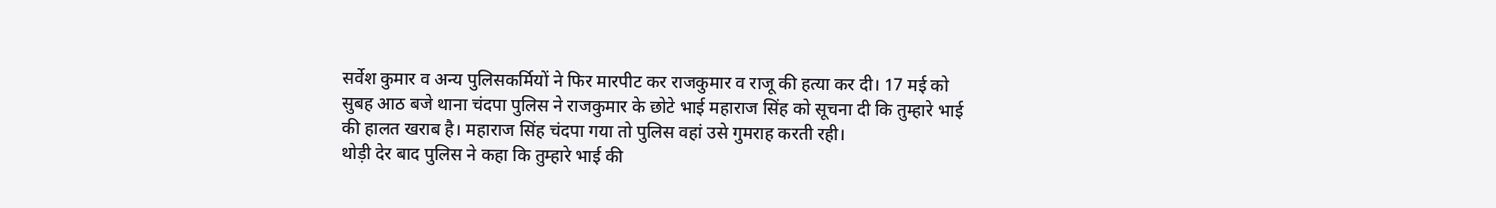सर्वेश कुमार व अन्य पुलिसकर्मियों ने फिर मारपीट कर राजकुमार व राजू की हत्या कर दी। 17 मई को सुबह आठ बजे थाना चंदपा पुलिस ने राजकुमार के छोटे भाई महाराज सिंह को सूचना दी कि तुम्हारे भाई की हालत खराब है। महाराज सिंह चंदपा गया तो पुलिस वहां उसे गुमराह करती रही।
थोड़ी देर बाद पुलिस ने कहा कि तुम्हारे भाई की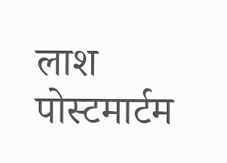लाश पोस्टमार्टम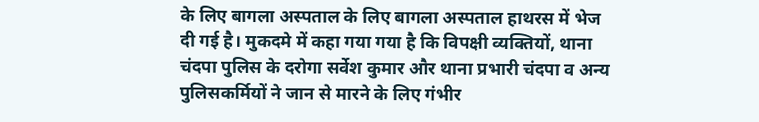के लिए बागला अस्पताल के लिए बागला अस्पताल हाथरस में भेज दी गई है। मुकदमे में कहा गया गया है कि विपक्षी व्यक्तियों, थाना चंदपा पुलिस के दरोगा सर्वेश कुमार और थाना प्रभारी चंदपा व अन्य पुलिसकर्मियों ने जान से मारने के लिए गंभीर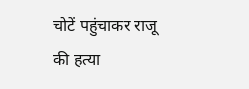चोटें पहुंचाकर राजू की हत्या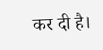कर दी है।